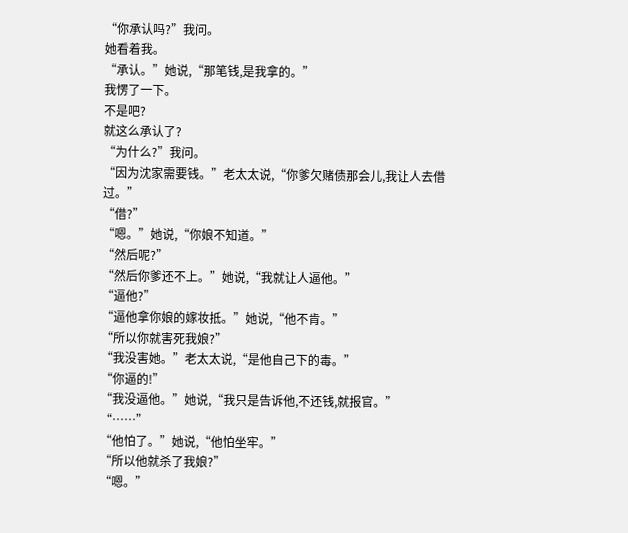“你承认吗?”我问。
她看着我。
“承认。”她说,“那笔钱,是我拿的。”
我愣了一下。
不是吧?
就这么承认了?
“为什么?”我问。
“因为沈家需要钱。”老太太说,“你爹欠赌债那会儿,我让人去借过。”
“借?”
“嗯。”她说,“你娘不知道。”
“然后呢?”
“然后你爹还不上。”她说,“我就让人逼他。”
“逼他?”
“逼他拿你娘的嫁妆抵。”她说,“他不肯。”
“所以你就害死我娘?”
“我没害她。”老太太说,“是他自己下的毒。”
“你逼的!”
“我没逼他。”她说,“我只是告诉他,不还钱,就报官。”
“……”
“他怕了。”她说,“他怕坐牢。”
“所以他就杀了我娘?”
“嗯。”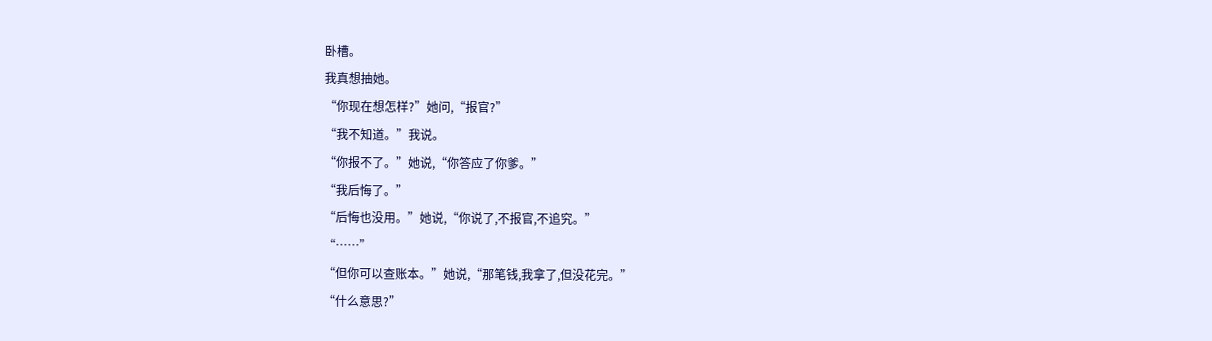卧槽。
我真想抽她。
“你现在想怎样?”她问,“报官?”
“我不知道。”我说。
“你报不了。”她说,“你答应了你爹。”
“我后悔了。”
“后悔也没用。”她说,“你说了,不报官,不追究。”
“……”
“但你可以查账本。”她说,“那笔钱,我拿了,但没花完。”
“什么意思?”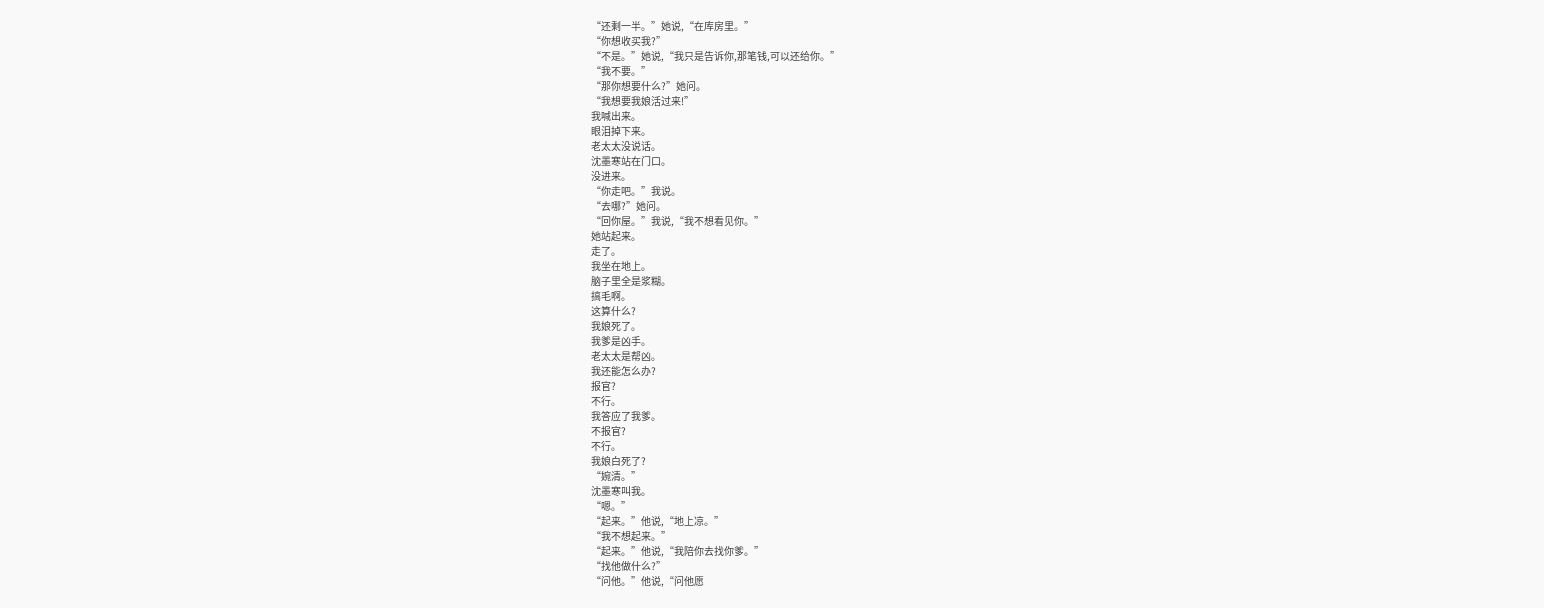“还剩一半。”她说,“在库房里。”
“你想收买我?”
“不是。”她说,“我只是告诉你,那笔钱,可以还给你。”
“我不要。”
“那你想要什么?”她问。
“我想要我娘活过来!”
我喊出来。
眼泪掉下来。
老太太没说话。
沈墨寒站在门口。
没进来。
“你走吧。”我说。
“去哪?”她问。
“回你屋。”我说,“我不想看见你。”
她站起来。
走了。
我坐在地上。
脑子里全是浆糊。
搞毛啊。
这算什么?
我娘死了。
我爹是凶手。
老太太是帮凶。
我还能怎么办?
报官?
不行。
我答应了我爹。
不报官?
不行。
我娘白死了?
“婉清。”
沈墨寒叫我。
“嗯。”
“起来。”他说,“地上凉。”
“我不想起来。”
“起来。”他说,“我陪你去找你爹。”
“找他做什么?”
“问他。”他说,“问他愿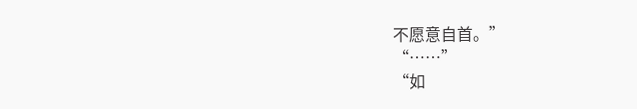不愿意自首。”
“……”
“如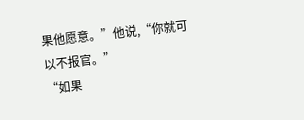果他愿意。”他说,“你就可以不报官。”
“如果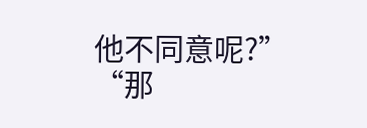他不同意呢?”
“那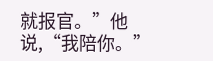就报官。”他说,“我陪你。”